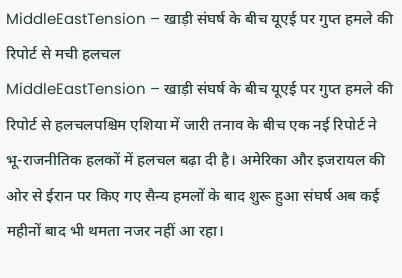MiddleEastTension – खाड़ी संघर्ष के बीच यूएई पर गुप्त हमले की रिपोर्ट से मची हलचल
MiddleEastTension – खाड़ी संघर्ष के बीच यूएई पर गुप्त हमले की रिपोर्ट से हलचलपश्चिम एशिया में जारी तनाव के बीच एक नई रिपोर्ट ने भू-राजनीतिक हलकों में हलचल बढ़ा दी है। अमेरिका और इजरायल की ओर से ईरान पर किए गए सैन्य हमलों के बाद शुरू हुआ संघर्ष अब कई महीनों बाद भी थमता नजर नहीं आ रहा।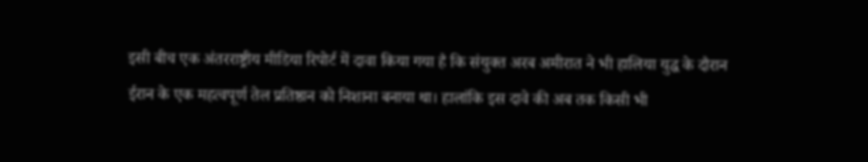इसी बीच एक अंतरराष्ट्रीय मीडिया रिपोर्ट में दावा किया गया है कि संयुक्त अरब अमीरात ने भी हालिया युद्ध के दौरान ईरान के एक महत्वपूर्ण तेल प्रतिष्ठान को निशाना बनाया था। हालांकि इस दावे की अब तक किसी भी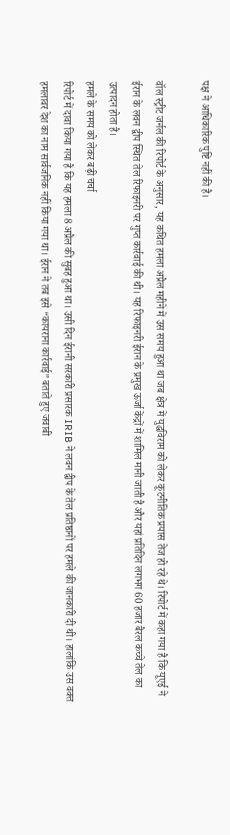पक्ष ने आधिकारिक पुष्टि नहीं की है।

वॉल स्ट्रीट जर्नल की रिपोर्ट के अनुसार, यह कथित हमला अप्रैल महीने में उस समय हुआ था जब क्षेत्र में युद्धविराम को लेकर कूटनीतिक प्रयास तेज हो रहे थे। रिपोर्ट में कहा गया है कि यूएई ने ईरान के लवन द्वीप स्थित तेल रिफाइनरी पर गुप्त कार्रवाई की थी। यह रिफाइनरी ईरान के प्रमुख ऊर्जा केंद्रों में शामिल मानी जाती है और यहां प्रतिदिन लगभग 60 हजार बैरल कच्चे तेल का उत्पादन होता है।
हमले के समय को लेकर बढ़ी चर्चा
रिपोर्ट में दावा किया गया है कि यह हमला 8 अप्रैल की सुबह हुआ था। उसी दिन ईरानी सरकारी प्रसारक IRIB ने लवन द्वीप के तेल प्रतिष्ठानों पर हमले की जानकारी दी थी। हालांकि उस वक्त हमलावर देश का नाम सार्वजनिक नहीं किया गया था। ईरान ने तब इसे “कायराना कार्रवाई” बताते हुए जवाबी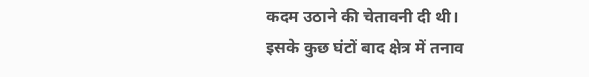कदम उठाने की चेतावनी दी थी।
इसके कुछ घंटों बाद क्षेत्र में तनाव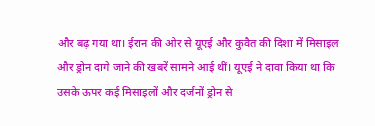और बढ़ गया था। ईरान की ओर से यूएई और कुवैत की दिशा में मिसाइल और ड्रोन दागे जाने की खबरें सामने आई थीं। यूएई ने दावा किया था कि उसके ऊपर कई मिसाइलों और दर्जनों ड्रोन से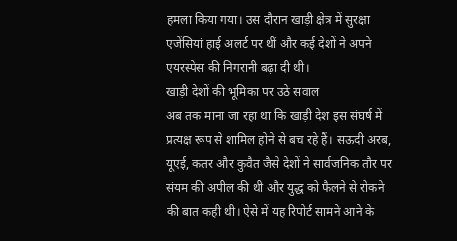हमला किया गया। उस दौरान खाड़ी क्षेत्र में सुरक्षा एजेंसियां हाई अलर्ट पर थीं और कई देशों ने अपने एयरस्पेस की निगरानी बढ़ा दी थी।
खाड़ी देशों की भूमिका पर उठे सवाल
अब तक माना जा रहा था कि खाड़ी देश इस संघर्ष में प्रत्यक्ष रूप से शामिल होने से बच रहे हैं। सऊदी अरब, यूएई, कतर और कुवैत जैसे देशों ने सार्वजनिक तौर पर संयम की अपील की थी और युद्ध को फैलने से रोकने की बात कही थी। ऐसे में यह रिपोर्ट सामने आने के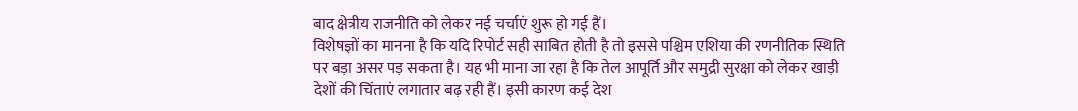बाद क्षेत्रीय राजनीति को लेकर नई चर्चाएं शुरू हो गई हैं।
विशेषज्ञों का मानना है कि यदि रिपोर्ट सही साबित होती है तो इससे पश्चिम एशिया की रणनीतिक स्थिति पर बड़ा असर पड़ सकता है। यह भी माना जा रहा है कि तेल आपूर्ति और समुद्री सुरक्षा को लेकर खाड़ी देशों की चिंताएं लगातार बढ़ रही हैं। इसी कारण कई देश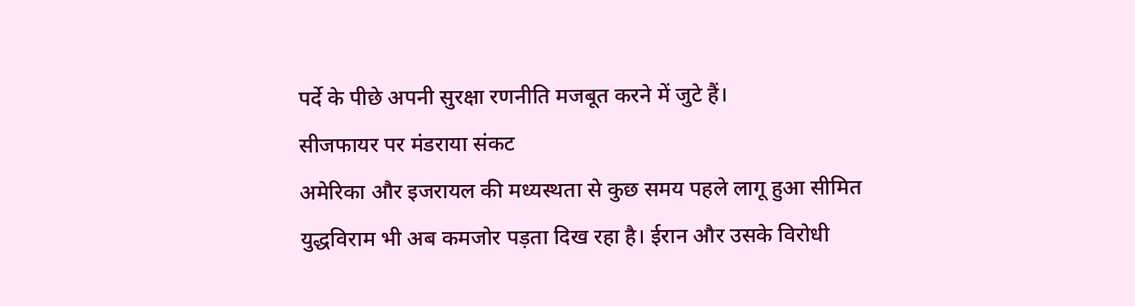पर्दे के पीछे अपनी सुरक्षा रणनीति मजबूत करने में जुटे हैं।
सीजफायर पर मंडराया संकट
अमेरिका और इजरायल की मध्यस्थता से कुछ समय पहले लागू हुआ सीमित युद्धविराम भी अब कमजोर पड़ता दिख रहा है। ईरान और उसके विरोधी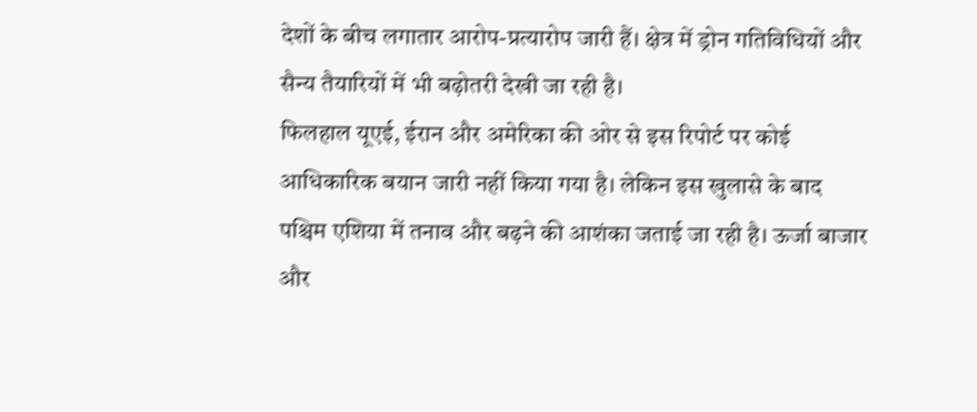देशों के बीच लगातार आरोप-प्रत्यारोप जारी हैं। क्षेत्र में ड्रोन गतिविधियों और सैन्य तैयारियों में भी बढ़ोतरी देखी जा रही है।
फिलहाल यूएई, ईरान और अमेरिका की ओर से इस रिपोर्ट पर कोई आधिकारिक बयान जारी नहीं किया गया है। लेकिन इस खुलासे के बाद पश्चिम एशिया में तनाव और बढ़ने की आशंका जताई जा रही है। ऊर्जा बाजार और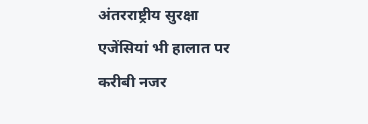अंतरराष्ट्रीय सुरक्षा एजेंसियां भी हालात पर करीबी नजर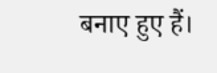बनाए हुए हैं।